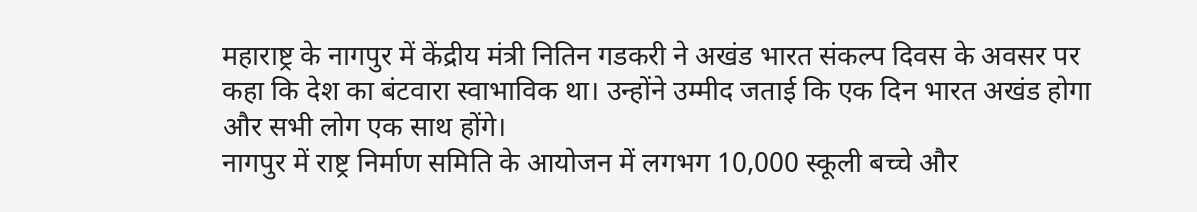महाराष्ट्र के नागपुर में केंद्रीय मंत्री नितिन गडकरी ने अखंड भारत संकल्प दिवस के अवसर पर कहा कि देश का बंटवारा स्वाभाविक था। उन्होंने उम्मीद जताई कि एक दिन भारत अखंड होगा और सभी लोग एक साथ होंगे।
नागपुर में राष्ट्र निर्माण समिति के आयोजन में लगभग 10,000 स्कूली बच्चे और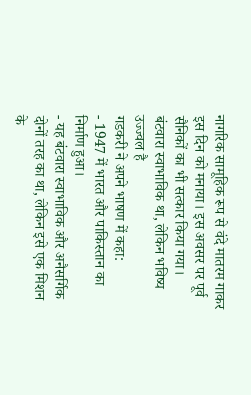नागरिक सामूहिक रूप से वंदे मातरम गाकर इस दिन को मनाया। इस अवसर पर पूर्व सैनिकों का भी सत्कार किया गया।
बंटवारा स्वाभाविक था, लेकिन भविष्य उज्ज्वल है
गडकरी ने अपने भाषण में कहा:
- 1947 में भारत और पाकिस्तान का निर्माण हुआ।
- यह बंटवारा स्वाभाविक और अनैसर्गिक दोनों तरह का था, लेकिन इसे एक मिशन के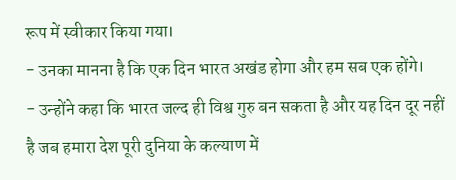रूप में स्वीकार किया गया।
- उनका मानना है कि एक दिन भारत अखंड होगा और हम सब एक होंगे।
- उन्होंने कहा कि भारत जल्द ही विश्व गुरु बन सकता है और यह दिन दूर नहीं है जब हमारा देश पूरी दुनिया के कल्याण में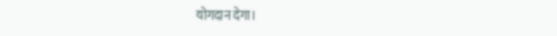योगदान देगा।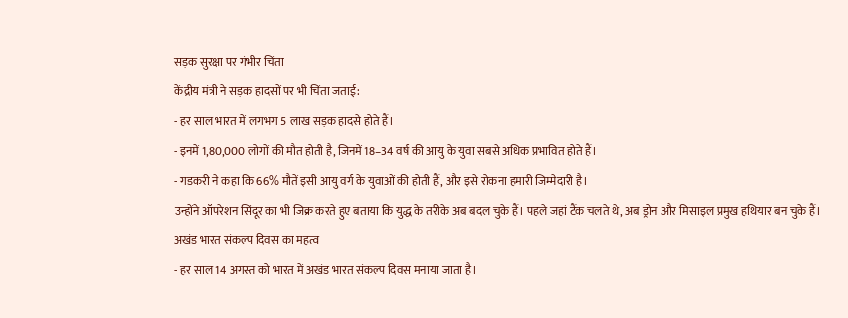सड़क सुरक्षा पर गंभीर चिंता
केंद्रीय मंत्री ने सड़क हादसों पर भी चिंता जताई:
- हर साल भारत में लगभग 5 लाख सड़क हादसे होते हैं।
- इनमें 1,80,000 लोगों की मौत होती है, जिनमें 18–34 वर्ष की आयु के युवा सबसे अधिक प्रभावित होते हैं।
- गडकरी ने कहा कि 66% मौतें इसी आयु वर्ग के युवाओं की होती हैं, और इसे रोकना हमारी जिम्मेदारी है।
उन्होंने ऑपरेशन सिंदूर का भी जिक्र करते हुए बताया कि युद्ध के तरीके अब बदल चुके हैं। पहले जहां टैंक चलते थे, अब ड्रोन और मिसाइल प्रमुख हथियार बन चुके हैं।
अखंड भारत संकल्प दिवस का महत्व
- हर साल 14 अगस्त को भारत में अखंड भारत संकल्प दिवस मनाया जाता है।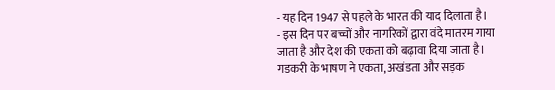- यह दिन 1947 से पहले के भारत की याद दिलाता है।
- इस दिन पर बच्चों और नागरिकों द्वारा वंदे मातरम गाया जाता है और देश की एकता को बढ़ावा दिया जाता है।
गडकरी के भाषण ने एकता, अखंडता और सड़क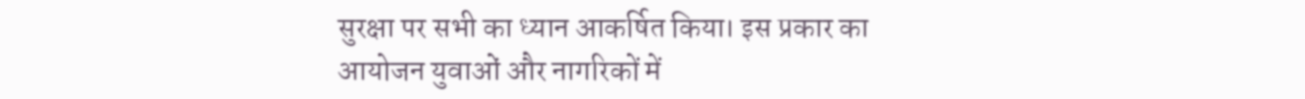सुरक्षा पर सभी का ध्यान आकर्षित किया। इस प्रकार का आयोजन युवाओं और नागरिकों में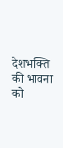देशभक्ति की भावना को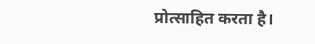प्रोत्साहित करता है।